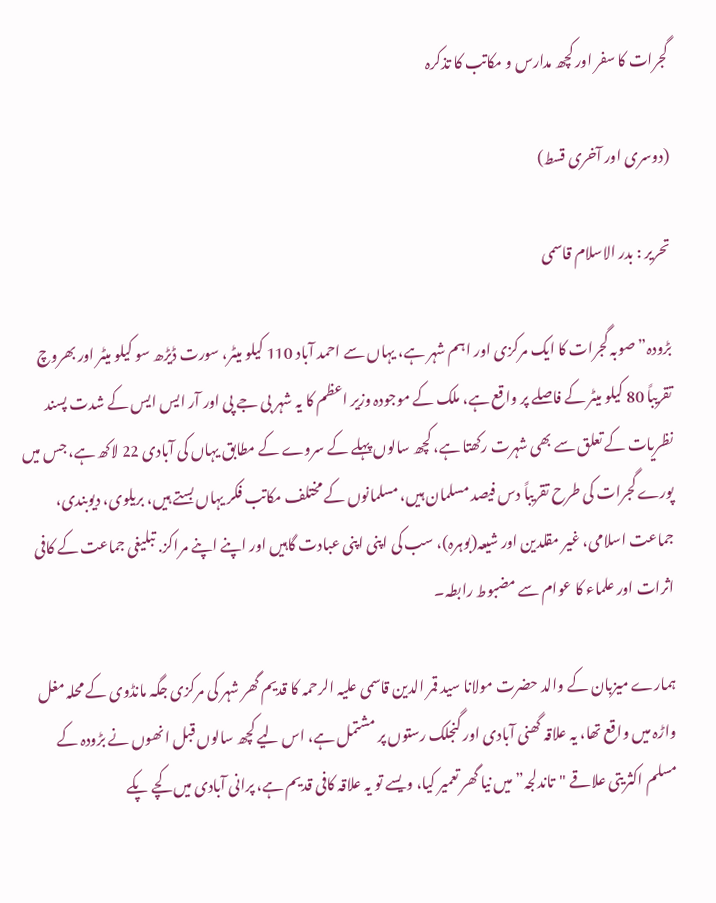گجرات کا سفر اور کچھ مدارس و مکاتب کا تذکرہ

(دوسری اور آخری قسط)

تحریر : بدر الاسلام قاسمی

بڑودہ” صوبہ گجرات کا ایک مرکزی اور اہم شہر ہے، یہاں سے احمد آباد 110 کیلو میٹر، سورت ڈیڑھ سو کیلو میٹر اور بھروچ تقریباً 80 کیلو میٹر کے فاصلے پر واقع ہے، ملک کے موجودہ وزیر اعظم کا یہ شہر بی جے پی اور آر ایس ایس کے شدت پسند نظریات کے تعلق سے بھی شہرت رکھتا ہے، کچھ سالوں پہلے کے سروے کے مطابق یہاں کی آبادی 22 لاکھ ہے، جس میں پورے گجرات کی طرح تقریباً دس فیصد مسلمان ہیں، مسلمانوں کے مختلف مکاتب فکر یہاں بستے ہیں، بریلوی، دیوبندی، جماعت اسلامی، غیر مقلدین اور شیعہ(بوہرہ)، سب کی اپنی اپنی عبادت گاہیں اور اپنے اپنے مراکز. تبلیغی جماعت کے کافی اثرات اور علماء کا عوام سے مضبوط رابطہ۔

ہمارے میزبان کے والد حضرت مولانا سید قمر الدین قاسمی علیہ الرحمہ کا قدیم گھر شہر کی مرکزی جگہ مانڈوی کے محلہ مغل واڑہ میں واقع تھا، یہ علاقہ گھنی آبادی اور گنجلک رستوں پر مشتمل ہے، اس لیے کچھ سالوں قبل انھوں نے بڑودہ کے مسلم اکثریتی علاقے "تاندلجہ” میں نیا گھر تعمیر کیا، ویسے تو یہ علاقہ کافی قدیم ہے، پرانی آبادی میں کچے پکے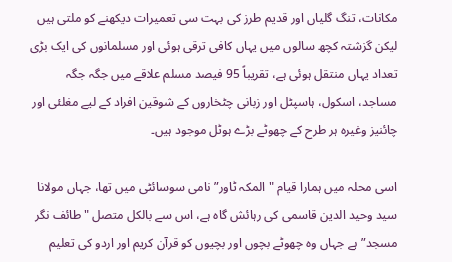مکانات، تنگ گلیاں اور قدیم طرز کی بہت سی تعمیرات دیکھنے کو ملتی ہیں لیکن گزشتہ کچھ سالوں میں یہاں کافی ترقی ہوئی اور مسلمانوں کی ایک بڑی تعداد یہاں منتقل ہوئی ہے، تقریباً 95 فیصد مسلم علاقے میں جگہ جگہ مساجد، اسکول، ہاسپٹل اور زبانی چٹخاروں کے شوقین افراد کے لیے مغلئی اور چائنیز وغیرہ ہر طرح کے چھوٹے بڑے ہوٹل موجود ہیں۔

اسی محلہ میں ہمارا قیام "المکہ ٹاور” نامی سوسائٹی میں تھا، جہاں مولانا سید وحید الدین قاسمی کی رہائش گاہ ہے، اس سے بالکل متصل "طائف نگر مسجد” ہے جہاں وہ چھوٹے بچوں اور بچیوں کو قرآن کریم اور اردو کی تعلیم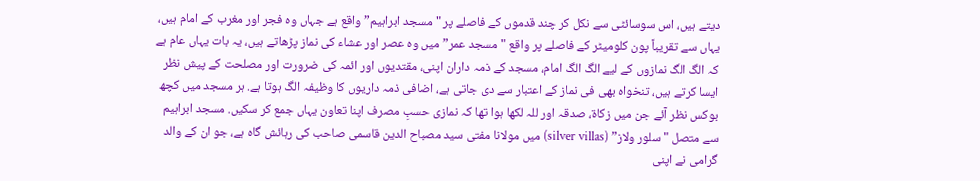دیتے ہیں، اس سوسائٹی سے نکل کر چند قدموں کے فاصلے پر "مسجد ابراہیم” واقع ہے جہاں وہ فجر اور مغرب کے امام ہیں، یہاں سے تقریباً پون کلومیٹر کے فاصلے پر واقع "مسجد عمر” میں وہ عصر اور عشاء کی نماز پڑھاتے ہیں، یہ بات یہاں عام ہے کہ الگ الگ نمازوں کے لیے الگ الگ امام، مسجد کے ذمہ داران اپنی، مقتدیوں اور ائمہ کی ضرورت اور مصلحت کے پیش نظر ایسا کرتے ہیں، تنخواہ بھی فی نماز کے اعتبار سے دی جاتی ہے، اضافی ذمہ داریوں کا وظیفہ الگ ہوتا ہے. ہر مسجد میں کچھ بوکس نظر آئے جن میں زکاۃ، صدقہ اور للہ لکھا ہوا تھا کہ نمازی حسبِ مصرف اپنا تعاون یہاں جمع کر سکیں. مسجد ابراہیم سے متصل "سلور ولاز” (silver villas) میں مولانا مفتی سید مصباح الدین قاسمی صاحب کی رہائش گاہ ہے، جو ان کے والد گرامی نے اپنی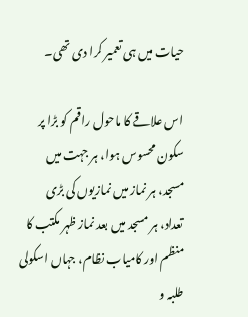حیات میں ہی تعمیر کرا دی تھی۔

اس علاقے کا ماحول راقم کو بڑا پر سکون محسوس ہوا، ہر جہت میں مسجد، ہر نماز میں نمازیوں کی بڑی تعداد، ہر مسجد میں بعد نماز ظہر مکتب کا منظم اور کامیاب نظام، جہاں اسکولی طلبہ و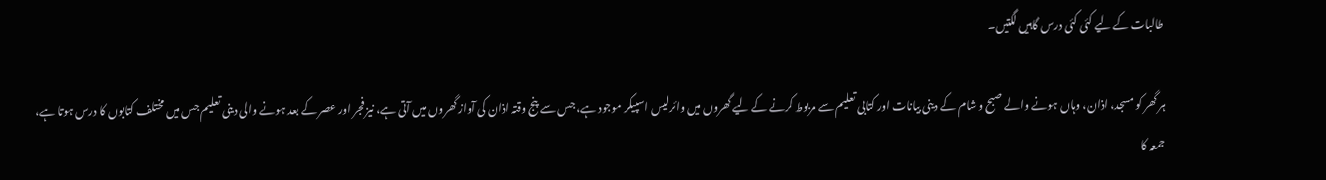طالبات کے لیے کئی کئی درس گاہیں لگتیں۔

ہر گھر کو مسجد، اذان، وہاں ہونے والے صبح و شام کے دینی بیانات اور کتابی تعلیم سے مربوط کرنے کے لیے گھروں میں وائرلیس اسپیکر موجود ہے، جس سے پنج وقتہ اذان کی آواز گھروں میں آتی ہے، نیز فجر اور عصر کے بعد ہونے والی دینی تعلیم جس میں مختلف کتابوں کا درس ہوتا ہے، جمعہ کا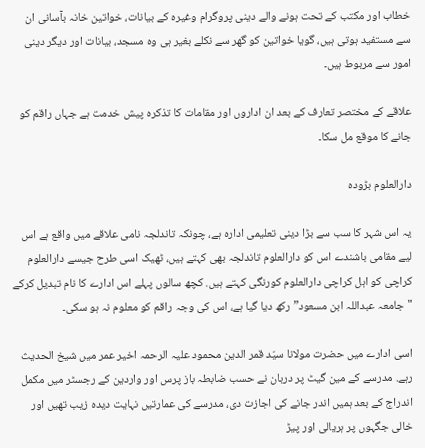خطاب اور مکتب کے تحت ہونے والے دینی پروگرام وغیرہ کے بیانات، خواتین خانہ بآسانی ان سے مستفید ہوتی ہیں، گویا خواتین کو گھر سے نکلے بغیر ہی وہ مسجد، بیانات اور دیگر دینی امور سے مربوط ہیں۔

علاقے کے مختصر تعارف کے بعد ان اداروں اور مقامات کا تذکرہ پیش خدمت ہے جہاں راقم کو جانے کا موقع مل سکا۔

دارالعلوم بڑودہ

یہ اس شہر کا سب سے بڑا دینی تعلیمی ادارہ ہے، چونکہ تاندلجہ نامی علاقے میں واقع ہے اس لیے مقامی باشندے اس کو دارالعلوم تاندلجہ بھی کہتے ہیں، ٹھیک اسی طرح جیسے دارالعلوم کراچی کو اہل کراچی دارالعلوم کورنگی کہتے ہیں. کچھ سالوں پہلے اس ادارے کا نام تبدیل کرکے "جامعہ عبداللہ ابن مسعود” رکھ دیا گیا ہے، اس کی وجہ راقم کو معلوم نہ ہو سکی۔

اسی ادارے میں حضرت مولانا سیّد قمر الدین محمود علیہ الرحمہ اخیر عمر میں شیخ الحدیث رہے. مدرسے کے مین گیٹ پر دربان نے حسب ضابطہ باز پرس اور واردین کے رجسٹر میں مکمل اندراج کے بعد ہمیں اندر جانے کی اجازت دی، مدرسے کی عمارتیں نہایت دیدہ زیب تھیں اور خالی جگہوں پر ہریالی اور پیڑ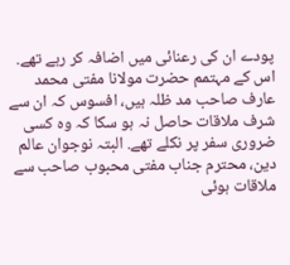پودے ان کی رعنائی میں اضافہ کر رہے تھے. اس کے مہتمم حضرت مولانا مفتی محمد عارف صاحب مد ظلہ ہیں، افسوس کہ ان سے شرف ملاقات حاصل نہ ہو سکا کہ وہ کسی ضروری سفر پر نکلے تھے. البتہ نوجوان عالم دین، محترم جناب مفتی محبوب صاحب سے ملاقات ہوئی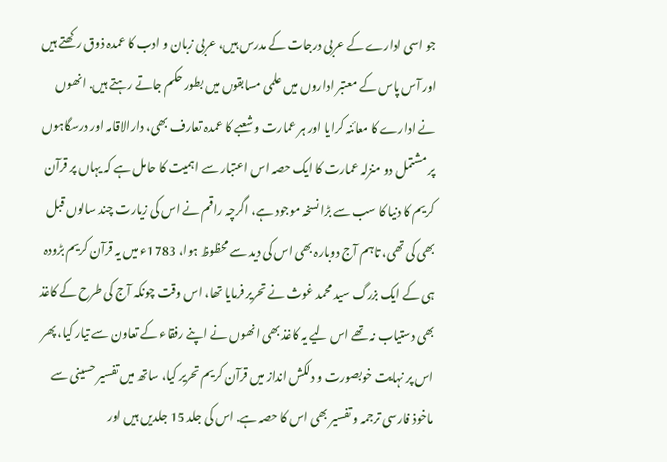جو اسی ادارے کے عربی درجات کے مدرس ہیں، عربی زبان و ادب کا عمدہ ذوق رکھتے ہیں اور آس پاس کے معتبر اداروں میں علمی مسابقو‍ں میں بطور حکم جاتے رہتے ہیں. انھوں نے ادارے کا معائنہ کرایا اور ہر عمارت و شعبے کا عمدہ تعارف بھی، دارالاقامہ اور درسگاہوں پر مشتمل دو منزلہ عمارت کا ایک حصہ اس اعتبار سے اہمیت کا حامل ہے کہ یہاں پر قرآن کریم کا دنیا کا سب سے بڑا نسخہ موجود ہے، اگرچہ راقم نے اس کی زیارت چند سالوں قبل بھی کی تھی، تاہم آج دوبارہ بھی اس کی دید سے محظوظ ہوا، 1783ء میں یہ قرآن کریم بڑودہ ہی کے ایک بزرگ سید محمد غوث نے تحریر فرمایا تھا، اس وقت چونکہ آج کی طرح کے کاغذ بھی دستیاب نہ تھے اس لیے یہ کاغذ بھی انھوں نے اپنے رفقاء کے تعاون سے تیار کیا، پھر اس پر نہایت خوبصورت و دلکش انداز میں قرآن کریم تحریر کیا، ساتھ میں تفسیر حسینی سے ماخوذ فارسی ترجمہ و تفسیر بھی اس کا حصہ ہے. اس کی جلد 15 جلدیں ہیں اور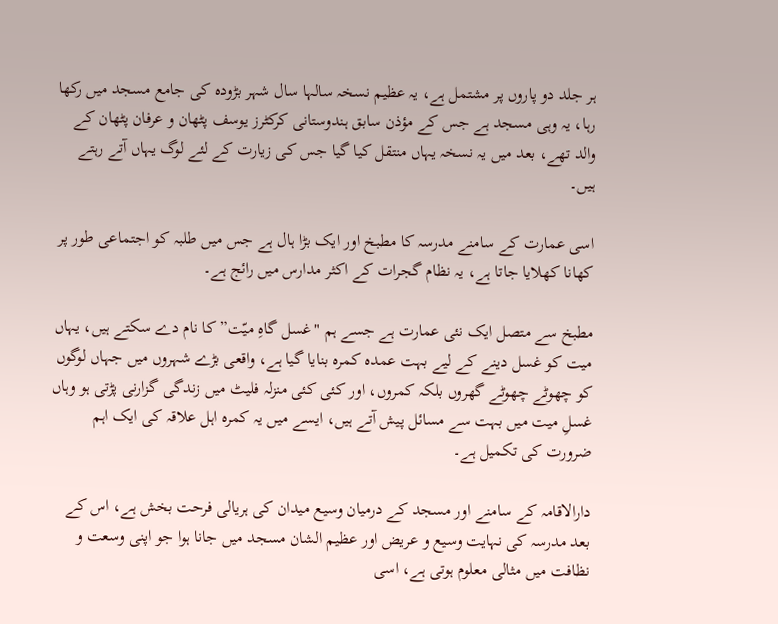ہر جلد دو پاروں پر مشتمل ہے، یہ عظیم نسخہ سالہا سال شہر بڑودہ کی جامع مسجد میں رکھا رہا، یہ وہی مسجد ہے جس کے مؤذن سابق ہندوستانی کرکٹرز یوسف پٹھان و عرفان پٹھان کے والد تھے، بعد میں یہ نسخہ یہاں منتقل کیا گیا جس کی زیارت کے لئے لوگ یہاں آتے رہتے ہیں۔

اسی عمارت کے سامنے مدرسہ کا مطبخ اور ایک بڑا ہال ہے جس میں طلبہ کو اجتماعی طور پر کھانا کھلایا جاتا ہے، یہ نظام گجرات کے اکثر مدارس میں رائج ہے۔

مطبخ سے متصل ایک نئی عمارت ہے جسے ہم "غسل گاہِ میّت” کا نام دے سکتے ہیں، یہاں میت کو غسل دینے کے لیے بہت عمدہ کمرہ بنایا گیا ہے، واقعی بڑے شہروں میں جہاں لوگوں کو چھوٹے چھوٹے گھروں بلکہ کمروں، اور کئی کئی منزلہ فلیٹ میں زندگی گزارنی پڑتی ہو وہاں غسلِ میت میں بہت سے مسائل پیش آتے ہیں، ایسے میں یہ کمرہ اہل علاقہ کی ایک اہم ضرورت کی تکمیل ہے۔

دارالاقامہ کے سامنے اور مسجد کے درمیان وسیع میدان کی ہریالی فرحت بخش ہے، اس کے بعد مدرسہ کی نہایت وسیع و عریض اور عظیم الشان مسجد میں جانا ہوا جو اپنی وسعت و نظافت میں مثالی معلوم ہوتی ہے، اسی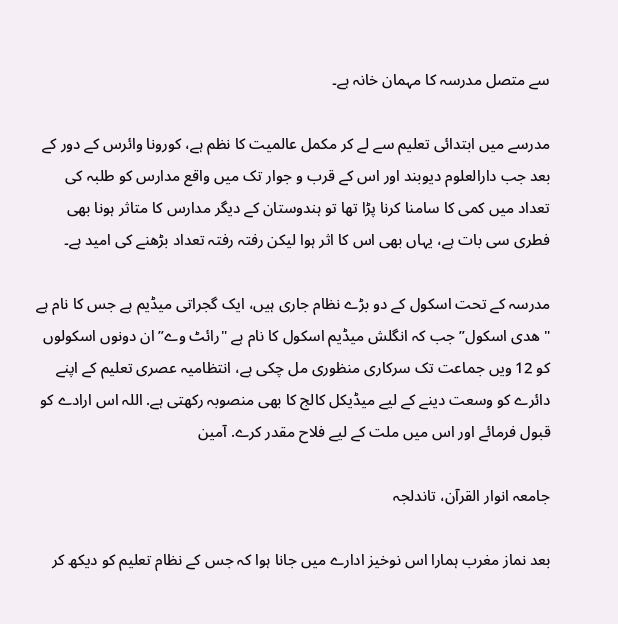سے متصل مدرسہ کا مہمان خانہ ہے۔

مدرسے میں ابتدائی تعلیم سے لے کر مکمل عالمیت کا نظم ہے، کورونا وائرس کے دور کے بعد جب دارالعلوم دیوبند اور اس کے قرب و جوار تک میں واقع مدارس کو طلبہ کی تعداد میں کمی کا سامنا کرنا پڑا تھا تو ہندوستان کے دیگر مدارس کا متاثر ہونا بھی فطری سی بات ہے، یہاں بھی اس کا اثر ہوا لیکن رفتہ رفتہ تعداد بڑھنے کی امید ہے۔

مدرسہ کے تحت اسکول کے دو بڑے نظام جاری ہیں، ایک گجراتی میڈیم ہے جس کا نام ہے "ھدی اسکول” جب کہ انگلش میڈیم اسکول کا نام ہے "رائٹ وے” ان دونوں اسکولوں کو 12 ویں جماعت تک سرکاری منظوری مل چکی ہے، انتظامیہ عصری تعلیم کے اپنے دائرے کو وسعت دینے کے لیے میڈیکل کالج کا بھی منصوبہ رکھتی ہے. اللہ اس ارادے کو قبول فرمائے اور اس میں ملت کے لیے فلاح مقدر کرے. آمین

جامعہ انوار القرآن، تاندلجہ

بعد نماز مغرب ہمارا اس نوخیز ادارے میں جانا ہوا کہ جس کے نظام تعلیم کو دیکھ کر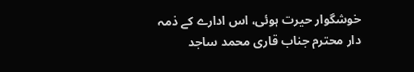خوشگوار حیرت ہوئی، اس ادارے کے ذمہ دار محترم جناب قاری محمد ساجد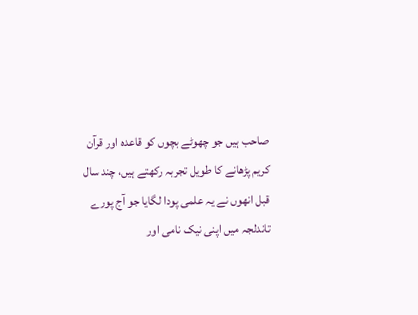صاحب ہیں جو چھوٹے بچوں کو قاعدہ اور قرآن کریم پڑھانے کا طویل تجربہ رکھتے ہیں، چند سال قبل انھوں نے یہ علمی پودا لگایا جو آج پورے تاندلجہ میں اپنی نیک نامی اور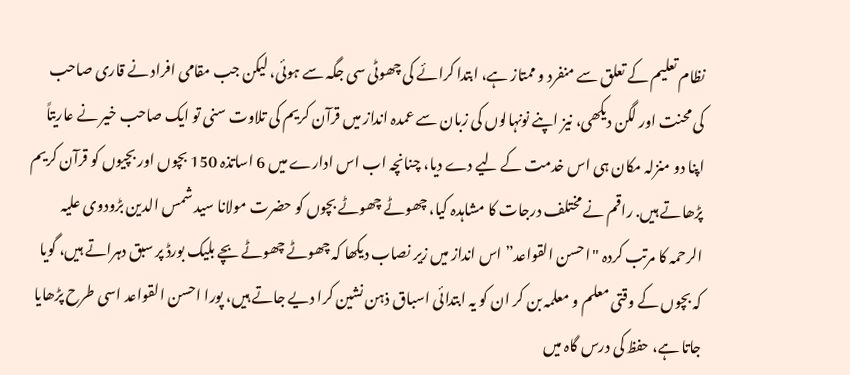نظام تعلیم کے تعلق سے منفرد و ممتاز ہے، ابتدا کرائے کی چھوٹی سی جگہ سے ہوئی، لیکن جب مقامی افراد نے قاری صاحب کی محنت اور لگن دیکھی، نیز اپنے نونہالوں کی زبان سے عمدہ انداز میں قرآن کریم کی تلاوت سنی تو ایک صاحب خیر نے عاریتاً اپنا دو منزلہ مکان ہی اس خدمت کے لیے دے دیا، چنانچہ اب اس ادارے میں 6 اساتذہ 150 بچوں اور بچیوں کو قرآن کریم پڑھاتے ہیں. راقم نے مختلف درجات کا مشاہدہ کیا، چھوٹے چھوٹے بچوں کو حضرت مولانا سید شمس الدین بڑودوی علیہ الرحمہ کا مرتب کردہ "احسن القواعد” اس انداز میں زیر نصاب دیکھا کہ چھوٹے چھوٹے بچے بلیک بورڈ پر سبق دہراتے ہیں، گویا کہ بچوں کے وقتی معلم و معلمہ بن کر ان کو یہ ابتدائی اسباق ذہن نشین کرا دیے جاتے ہیں، پورا احسن القواعد اسی طرح پڑھایا جاتا ہے، حفظ کی درس گاہ میں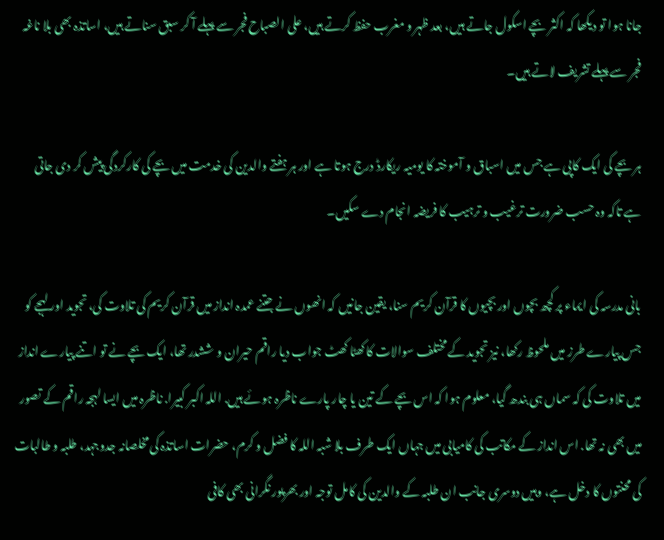جانا ہوا تو دیکھا کہ اکثر بچے اسکول جاتے ہیں، بعد ظہر و مغرب حفظ کرتے ہیں، علی الصباح فجر سے پہلے آ کر سبق سناتے ہیں، اساتذہ بھی بلا ناغہ فجر سے پہلے تشریف لاتے ہیں۔

ہر بچے کی ایک کاپی ہے جس میں اسباق و آموختہ کا یومیہ ریکارڈ درج ہوتا ہے اور ہر ہفتے والدین کی خدمت میں بچے کی کارکردگی پیش کر دی جاتی ہے تاکہ وہ حسب ضرورت ترغیب و ترہیب کا فریضہ انجام دے سکیں۔

بانی مدرسہ کی ایماء پر کچھ بچوں اور بچیوں کا قرآن کریم سنا، یقین جانیں کہ انھوں نے جتنے عمدہ انداز میں قرآن کریم کی تلاوت کی، تجوید اور لہجے کو جس پیارے طرز میں ملحوظ رکھا، نیز تجوید کے مختلف سوالات کا کھٹا کھٹ جواب دیا راقم حیران و ششدر تھا، ایک بچے نے تو اتنے پیارے انداز میں تلاوت کی کہ سماں ہی بندھ گیا، معلوم ہوا کہ اس بچے کے تین یا چار پارے ناظرہ ہوئے ہیں. اللہ اکبر کبیرا. ناظرہ میں ایسا لہجہ راقم کے تصور میں بھی نہ تھا. اس انداز کے مکاتب کی کامیابی میں جہاں ایک طرف بلا شبہ اللہ کا فضل و کرم، حضرات اساتذہ کی مخلصانہ جدوجہد، طلبہ و طالبات کی محنتوں کا دخل ہے، وہیں دوسری جانب ان طلبہ کے والدین کی کامل توجہ اور بھرپور نگرانی بھی کافی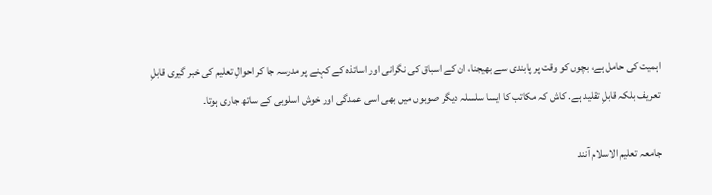اہمیت کی حامل ہے، بچوں کو وقت پر پابندی سے بھیجنا، ان کے اسباق کی نگرانی اور اساتذہ کے کہنے پر مدرسہ جا کر احوالِ تعلیم کی خبر گیری قابلِ تعریف بلکہ قابلِ تقلید ہے. کاش کہ مکاتب کا ایسا سلسلہ دیگر صوبوں میں بھی اسی عمدگی اور خوش اسلوبی کے ساتھ جاری ہوتا۔

جامعہ تعلیم الاسلام آنند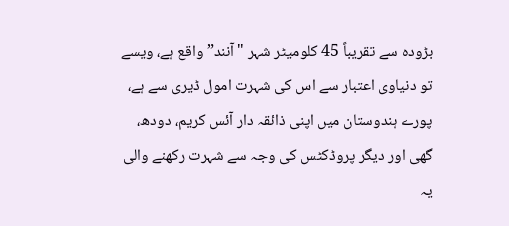بڑودہ سے تقریباً 45 کلومیٹر شہر "آنند” واقع ہے، ویسے تو دنیاوی اعتبار سے اس کی شہرت امول ڈیری سے ہے، پورے ہندوستان میں اپنی ذائقہ دار آئس کریم، دودھ، گھی اور دیگر پروڈکٹس کی وجہ سے شہرت رکھنے والی یہ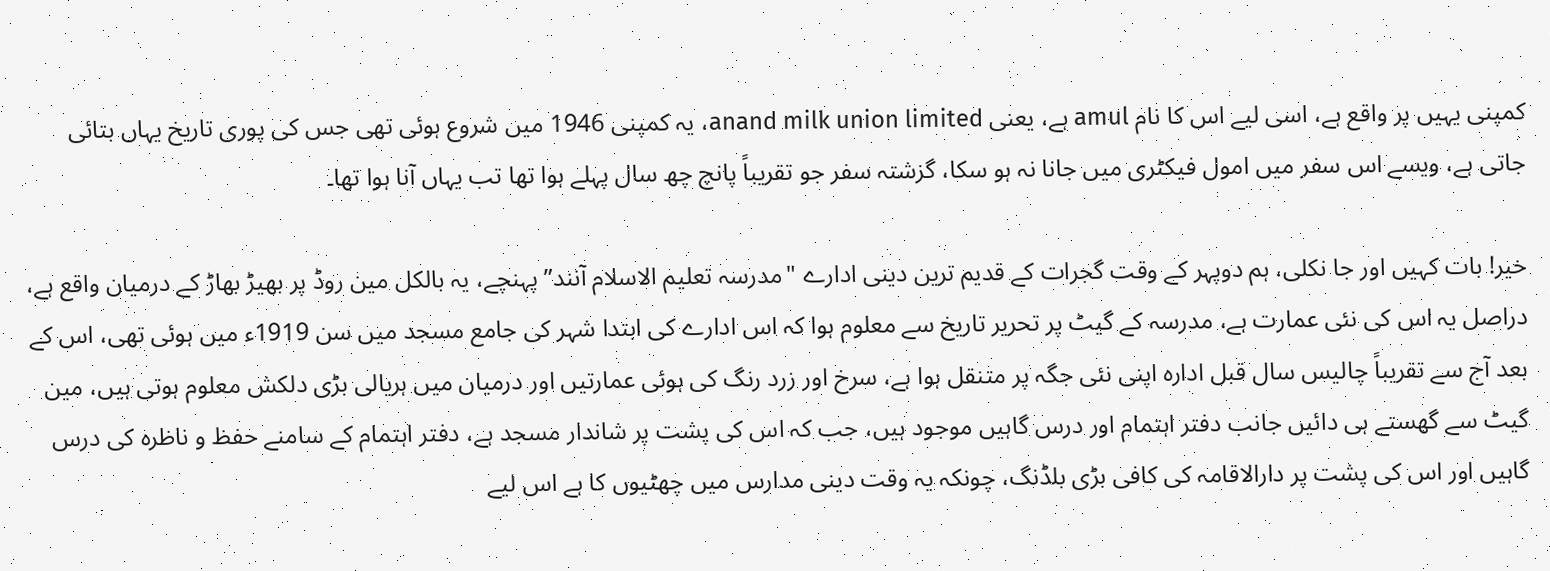کمپنی یہیں پر واقع ہے، اسی لیے اس کا نام amul ہے، یعنی anand milk union limited، یہ کمپنی 1946 میں شروع ہوئی تھی جس کی پوری تاریخ یہاں بتائی جاتی ہے، ویسے اس سفر میں امول فیکٹری میں جانا نہ ہو سکا، گزشتہ سفر جو تقریباً پانچ چھ سال پہلے ہوا تھا تب یہاں آنا ہوا تھا۔

خیر! بات کہیں اور جا نکلی، ہم دوپہر کے وقت گجرات کے قدیم ترین دینی ادارے "مدرسہ تعلیم الاسلام آنند” پہنچے، یہ بالکل مین روڈ پر بھیڑ بھاڑ کے درمیان واقع ہے، دراصل یہ اس کی نئی عمارت ہے، مدرسہ کے گیٹ پر تحریر تاریخ سے معلوم ہوا کہ اس ادارے کی ابتدا شہر کی جامع مسجد میں سن 1919ء میں ہوئی تھی، اس کے بعد آج سے تقریباً چالیس سال قبل ادارہ اپنی نئی جگہ پر متنقل ہوا ہے، سرخ اور زرد رنگ کی ہوئی عمارتیں اور درمیان میں ہریالی بڑی دلکش معلوم ہوتی ہیں، مین گیٹ سے گھستے ہی دائیں جانب دفتر اہتمام اور درس گاہیں موجود ہیں، جب کہ اس کی پشت پر شاندار مسجد ہے، دفتر اہتمام کے سامنے حفظ و ناظرہ کی درس گاہیں اور اس کی پشت پر دارالاقامہ کی کافی بڑی بلڈنگ، چونکہ یہ وقت دینی مدارس میں چھٹیوں کا ہے اس لیے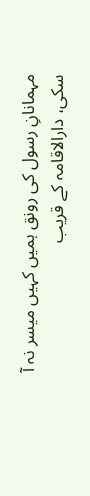مہمانانِ رسول کی رونق ہمیں کہیں میسر نہ آ سکی، دارالاقامہ کے قریب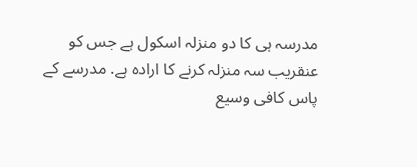مدرسہ ہی کا دو منزلہ اسکول ہے جس کو عنقریب سہ منزلہ کرنے کا ارادہ ہے. مدرسے کے پاس کافی وسیع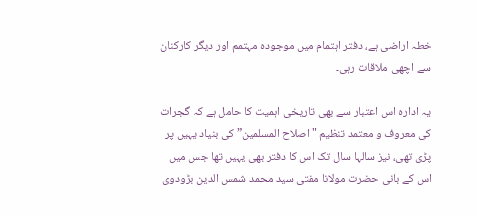خطہ اراضی ہے، دفتر اہتمام میں موجودہ مہتمم اور دیگر کارکنان سے اچھی ملاقات رہی۔

یہ ادارہ اس اعتبار سے بھی تاریخی اہمیت کا حامل ہے کہ گجرات کی معروف و معتمد تنظیم "اصلاح المسلمین” کی بنیاد یہیں پر پڑی تھی، نیز سالہا سال تک اس کا دفتر بھی یہیں تھا جس میں اس کے بانی حضرت مولانا مفتی سید محمد شمس الدین بڑودوی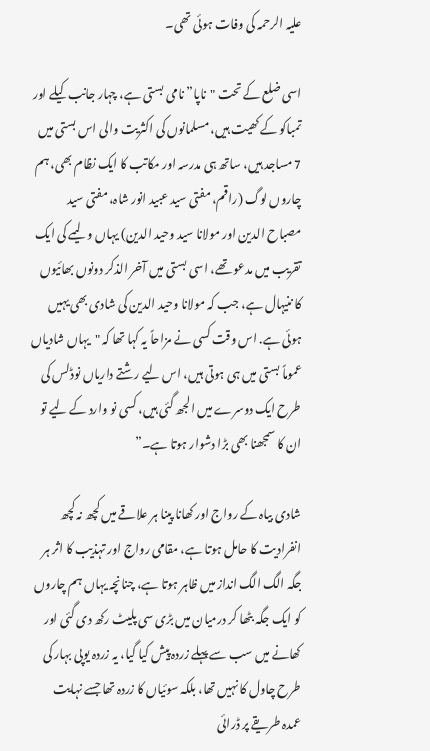علیہ الرحمہ کی وفات ہوئی تھی۔

اسی ضلع کے تحت "ناپا” نامی بستی ہے، چہار جانب کیلے اور تمباکو کے کھیت ہیں، مسلمانوں کی اکثریت والی اس بستی میں 7 مساجد ہیں، ساتھ ہی مدرسہ اور مکاتب کا ایک نظام بھی، ہم چاروں لوگ (راقم، مفتی سید عبید انور شاہ، مفتی سید مصباح الدین اور مولانا سید وحید الدین) یہاں ولیمے کی ایک تقریب میں مدعو تھے، اسی بستی میں آخر الذکر دونوں بھائیوں کا ننیہال ہے، جب کہ مولانا وحید الدین کی شادی بھی یہیں ہوئی ہے. اس وقت کسی نے مزاحاً یہ کہا تھا کہ "یہاں شادیاں عموماً بستی میں ہی ہوتی ہیں، اس لیے رشتے داریاں نوڈلس کی طرح ایک دوسرے میں الجھ گئی ہیں، کسی نو وارد کے لیے تو ان کا سمجھنا بھی بڑا دشوار ہوتا ہے۔”

شادی بیاہ کے رواج اور کھانا پینا ہر علاقے میں کچھ نہ کچھ انفرادیت کا حامل ہوتا ہے، مقامی رواج اور تہذیب کا اثر ہر جگہ الگ الگ انداز میں ظاہر ہوتا ہے، چنانچہ یہاں ہم چاروں کو ایک جگہ بٹھا کر درمیان میں بڑی سی پلیٹ رکھ دی گئی اور کھانے میں سب سے پہلے زردہ پیش کیا گیا، یہ زردہ یوپی بہار کی طرح چاول کا نہیں تھا، بلکہ سوئیاں کا زردہ تھا جسے نہایت عمدہ طریقے پر ڈرائی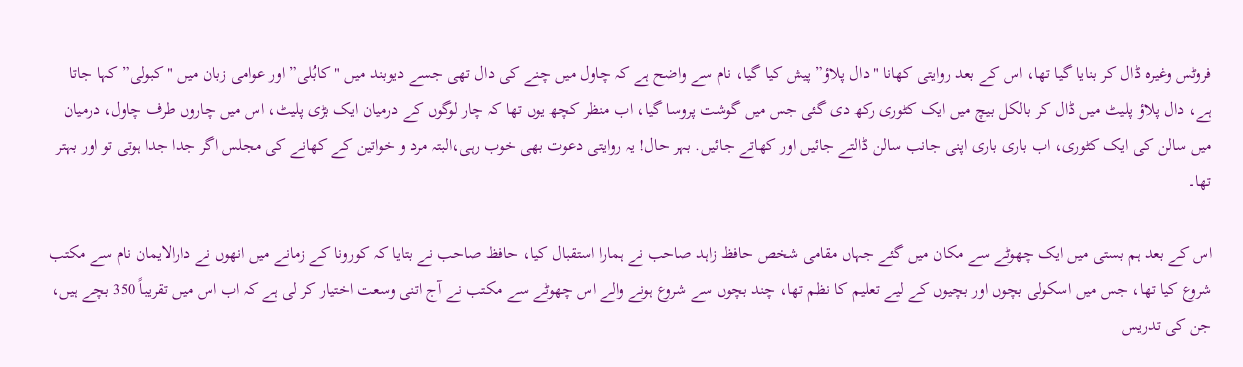فروٹس وغیرہ ڈال کر بنایا گیا تھا، اس کے بعد روایتی کھانا "دال پلاؤ” پیش کیا گیا، نام سے واضح ہے کہ چاول میں چنے کی دال تھی جسے دیوبند میں "کابُلی” اور عوامی زبان میں "کبولی” کہا جاتا ہے، دال پلاؤ پلیٹ میں ڈال کر بالکل بیچ میں ایک کٹوری رکھ دی گئی جس میں گوشت پروسا گیا، اب منظر کچھ یوں تھا کہ چار لوگوں کے درمیان ایک بڑی پلیٹ، اس میں چاروں طرف چاول، درمیان میں سالن کی ایک کٹوری، اب باری باری اپنی جانب سالن ڈالتے جائیں اور کھاتے جائیں. بہر حال! یہ روایتی دعوت بھی خوب رہی،البتہ مرد و خواتین کے کھانے کی مجلس اگر جدا جدا ہوتی تو اور بہتر تھا۔

اس کے بعد ہم بستی میں ایک چھوٹے سے مکان میں گئے جہاں مقامی شخص حافظ زاہد صاحب نے ہمارا استقبال کیا، حافظ صاحب نے بتایا کہ کورونا کے زمانے میں انھوں نے دارالایمان نام سے مکتب شروع کیا تھا، جس میں اسکولی بچوں اور بچیوں کے لیے تعلیم کا نظم تھا، چند بچوں سے شروع ہونے والے اس چھوٹے سے مکتب نے آج اتنی وسعت اختیار کر لی ہے کہ اب اس میں تقریباً 350 بچے ہیں، جن کی تدریس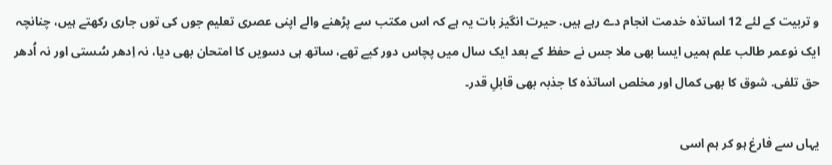و تربیت کے لئے 12 اساتذہ خدمت انجام دے رہے ہیں. حیرت انگیز بات یہ ہے کہ اس مکتب سے پڑھنے والے اپنی عصری تعلیم جوں کی توں جاری رکھتے ہیں، چنانچہ ایک نوعمر طالب علم ہمیں ایسا بھی ملا جس نے حفظ کے بعد ایک سال میں پچاس دور کیے تھے، ساتھ ہی دسویں کا امتحان بھی دیا، نہ اِدھر سُستی اور نہ اُدھر حق تلفی. شوق کا بھی کمال اور مخلص اساتذہ کا جذبہ بھی قابلِ قدر۔

یہاں سے فارغ ہو کر ہم اسی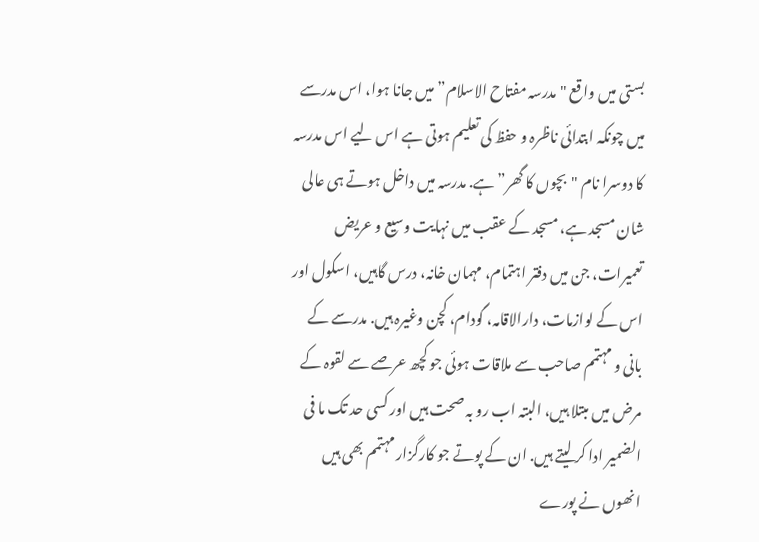بستی میں واقع "مدرسہ مفتاح الاسلام” میں جانا ہوا، اس مدرسے میں چونکہ ابتدائی ناظرہ و حفظ کی تعلیم ہوتی ہے اس لیے اس مدرسہ کا دوسرا نام "بچوں کا گھر” ہے. مدرسہ میں داخل ہوتے ہی عالی شان مسجد ہے، مسجد کے عقب میں نہایت وسیع و عریض تعمیرات، جن میں دفتر اہتمام، مہمان خانہ، درس گاہیں، اسکول اور اس کے لوازمات، دارالاقامہ، گودام، کچن وغیرہ ہیں. مدرسے کے بانی و مہتمم صاحب سے ملاقات ہوئی جو کچھ عرصے سے لقوہ کے مرض میں مبتلا ہیں، البتہ اب رو بہ صحت ہیں اور کسی حد تک ما فی الضمیر ادا کر لیتے ہیں. ان کے پوتے جو کارگزار مہتمم بھی ہیں انھوں نے پورے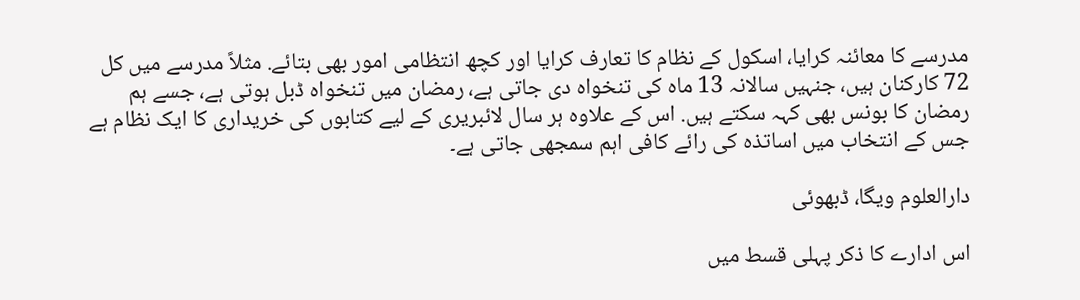مدرسے کا معائنہ کرایا، اسکول کے نظام کا تعارف کرایا اور کچھ انتظامی امور بھی بتائے. مثلاً مدرسے میں کل 72 کارکنان ہیں، جنہیں سالانہ 13 ماہ کی تنخواہ دی جاتی ہے، رمضان میں تنخواہ ڈبل ہوتی ہے، جسے ہم رمضان کا بونس بھی کہہ سکتے ہیں. اس کے علاوہ ہر سال لائبریری کے لیے کتابوں کی خریداری کا ایک نظام ہے جس کے انتخاب میں اساتذہ کی رائے کافی اہم سمجھی جاتی ہے۔

دارالعلوم ویگا، ڈبھوئی

اس ادارے کا ذکر پہلی قسط میں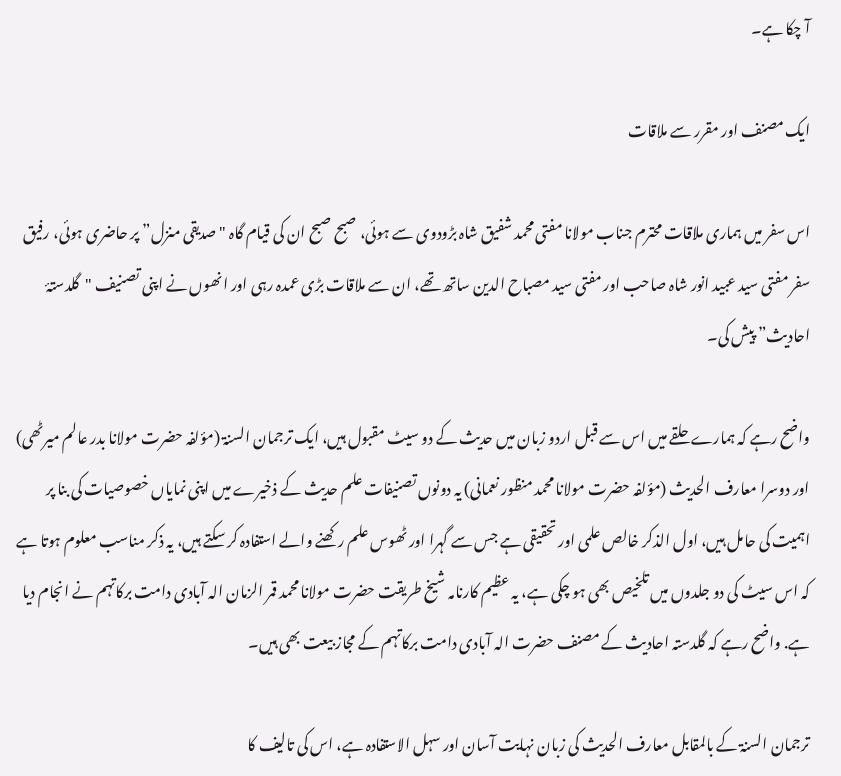آ چکا ہے۔

ایک مصنف اور مقرر سے ملاقات

اس سفر میں ہماری ملاقات محترم جناب مولانا مفتی محمد شفیق شاہ بڑودوی سے ہوئی، صبح صبح ان کی قیام گاہ "صدیقی منزل” پر حاضری ہوئی، رفیق سفر مفتی سید عبید انور شاہ صاحب اور مفتی سید مصباح الدین ساتھ تھے، ان سے ملاقات بڑی عمدہ رہی اور انھوں نے اپنی تصنیف "گلدستۂ احادیث” پیش کی۔

واضح رہے کہ ہمارے حلقے میں اس سے قبل اردو زبان میں حدیث کے دو سیٹ مقبول ہیں، ایک ترجمان السنۃ (مؤلفہ حضرت مولانا بدر عالم میرٹھی) اور دوسرا معارف الحدیث (مؤلفہ حضرت مولانا محمد منظور نعمانی) یہ دونوں تصنیفات علم حدیث کے ذخیرے میں اپنی نمایاں خصوصیات کی بنا پر اہمیت کی حامل ہیں، اول الذکر خالص علمی اور تحقیقی ہے جس سے گہرا اور ٹھوس علم رکھنے والے استفادہ کر سکتے ہیں، یہ ذکر مناسب معلوم ہوتا ہے کہ اس سیٹ کی دو جلدوں میں تلخیص بھی ہو چکی ہے، یہ عظیم کارنامہ شیخ طریقت حضرت مولانا محمد قمر الزمان الہ آبادی دامت برکاتہم نے انجام دیا ہے. واضح رہے کہ گلدستہ احادیث کے مصنف حضرت الہ آبادی دامت برکاتہم کے مجاز بیعت بھی ہیں۔

ترجمان السنۃ کے بالمقابل معارف الحدیث کی زبان نہایت آسان اور سہل الاستفادہ ہے، اس کی تالیف کا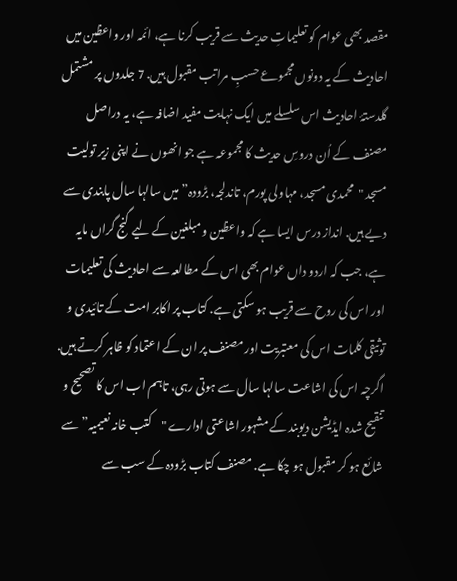مقصد بھی عوام کو تعلیماتِ حدیث سے قریب کرنا ہے، ائمہ اور واعظین میں احادیث کے یہ دونوں مجموعے حسبِ مراتب مقبول ہیں. 7 جلدوں پر مشتمل گلدستۂ احادیث اس سلسلے میں ایک نہایت مفید اضافہ ہے، یہ دراصل مصنف کے اُن دروسِ حدیث کا مجموعہ ہے جو انھوں نے اپنی زیر تولیت مسجد "محمدی مسجد، مہاولی پورم، تاندلجہ، بڑودہ” میں سالہا سال پابندی سے دیے ہیں. انداز درس ایسا ہے کہ واعظین و مبلغین کے لیے گنج گراں مایہ ہے، جب کہ اردو داں عوام بھی اس کے مطالعہ سے احادیث کی تعلیمات اور اس کی روح سے قریب ہو سکتی ہے. کتاب پر اکابر امت کے تائیدی و توثیقی کلمات اس کی معتبریت اور مصنف پر ان کے اعتماد کو ظاہر کرتے ہیں. اگرچہ اس کی اشاعت سالہا سال سے ہوتی رہی، تاہم اب اس کا تصحیح و تنقیح شدہ ایڈیشن دیوبند کے مشہور اشاعتی ادارے "کتب خانہ نعیمیہ” سے شائع ہو کر مقبول ہو چکا ہے. مصنف کتاب بڑودہ کے سب سے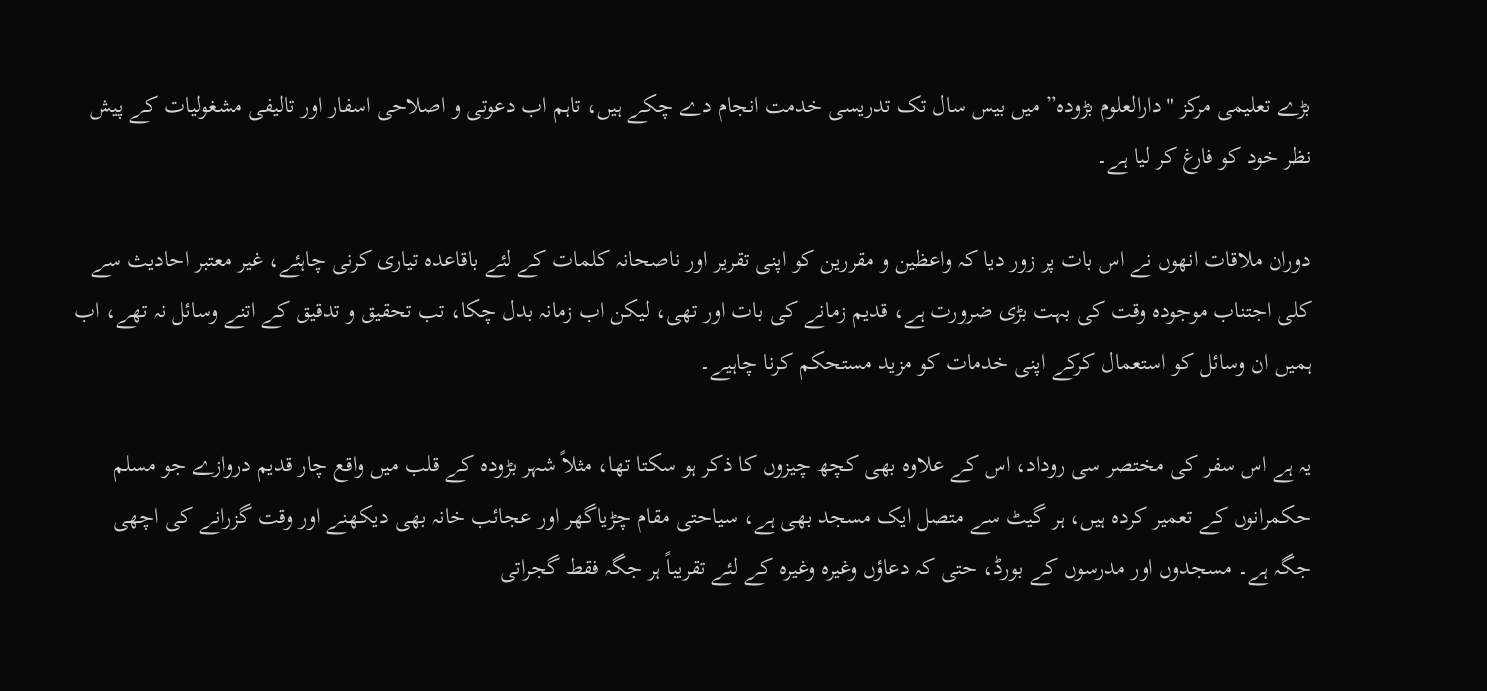بڑے تعلیمی مرکز "دارالعلوم بڑودہ” میں بیس سال تک تدریسی خدمت انجام دے چکے ہیں، تاہم اب دعوتی و اصلاحی اسفار اور تالیفی مشغولیات کے پیش نظر خود کو فارغ کر لیا ہے۔

دوران ملاقات انھوں نے اس بات پر زور دیا کہ واعظین و مقررین کو اپنی تقریر اور ناصحانہ کلمات کے لئے باقاعدہ تیاری کرنی چاہئے، غیر معتبر احادیث سے کلی اجتناب موجودہ وقت کی بہت بڑی ضرورت ہے، قدیم زمانے کی بات اور تھی، لیکن اب زمانہ بدل چکا، تب تحقیق و تدقیق کے اتنے وسائل نہ تھے، اب ہمیں ان وسائل کو استعمال کرکے اپنی خدمات کو مزید مستحکم کرنا چاہیے۔

یہ ہے اس سفر کی مختصر سی روداد، اس کے علاوہ بھی کچھ چیزوں کا ذکر ہو سکتا تھا، مثلاً شہر بڑودہ کے قلب میں واقع چار قدیم دروازے جو مسلم حکمرانوں کے تعمیر کردہ ہیں، ہر گیٹ سے متصل ایک مسجد بھی ہے، سیاحتی مقام چڑیاگھر اور عجائب خانہ بھی دیکھنے اور وقت گزرانے کی اچھی جگہ ہے۔ مسجدوں اور مدرسوں کے بورڈ، حتی کہ دعاؤں وغیرہ وغیرہ کے لئے تقریباً ہر جگہ فقط گجراتی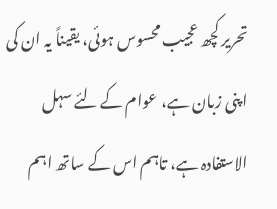تحریر کچھ عجیب محسوس ہوئی، یقیناً یہ ان کی اپنی زبان ہے، عوام کے لئے سہل الاستفادہ ہے، تاہم اس کے ساتھ اہم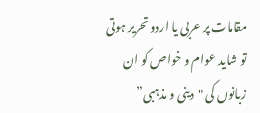مقامات پر عربی یا اردو تحریر ہوتی تو شاید عوام و خواص کو ان زبانوں کی "دینی و مذہبی”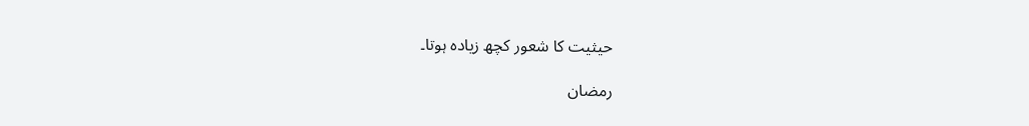حیثیت کا شعور کچھ زیادہ ہوتا۔

رمضان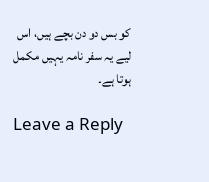کو بس دو دن بچے ہیں، اس لیے یہ سفر نامہ یہیں مکمل ہوتا ہے۔

Leave a Reply